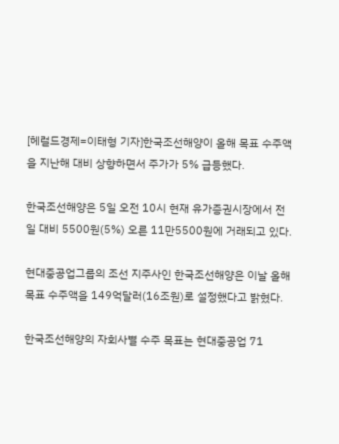[헤럴드경제=이태형 기자]한국조선해양이 올해 목표 수주액을 지난해 대비 상향하면서 주가가 5% 급등했다.

한국조선해양은 5일 오전 10시 현재 유가증권시장에서 전일 대비 5500원(5%) 오른 11만5500원에 거래되고 있다.

현대중공업그룹의 조선 지주사인 한국조선해양은 이날 올해 목표 수주액을 149억달러(16조원)로 설정했다고 밝혔다.

한국조선해양의 자회사별 수주 목표는 현대중공업 71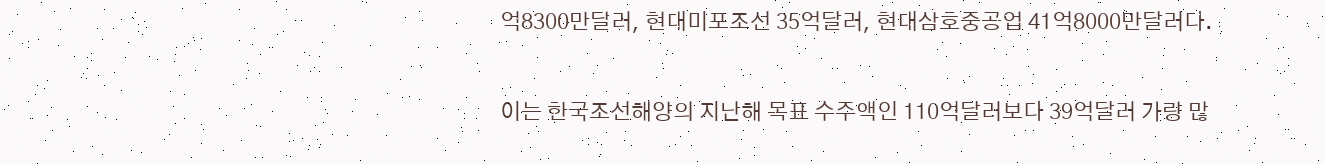억8300만달러, 현대미포조선 35억달러, 현대삼호중공업 41억8000만달러다.

이는 한국조선해양의 지난해 목표 수주액인 110억달러보다 39억달러 가량 많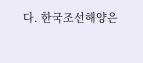다. 한국조선해양은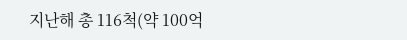지난해 총 116척(약 100억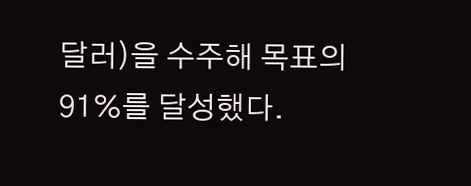달러)을 수주해 목표의 91%를 달성했다.